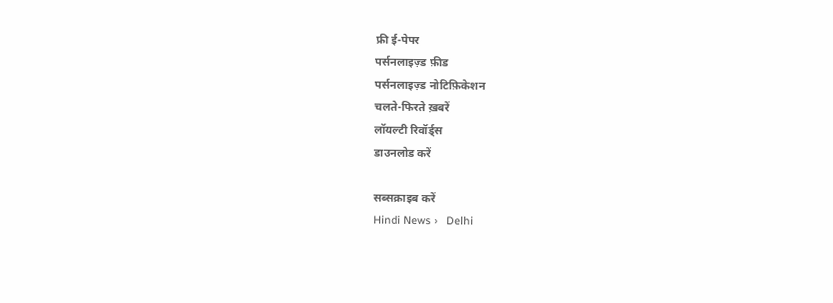फ्री ई-पेपर
पर्सनलाइज़्ड फ़ीड
पर्सनलाइज़्ड नोटिफ़िकेशन
चलते-फिरते ख़बरें
लॉयल्टी रिवॉर्ड्स
डाउनलोड करें

सब्सक्राइब करें
Hindi News ›   Delhi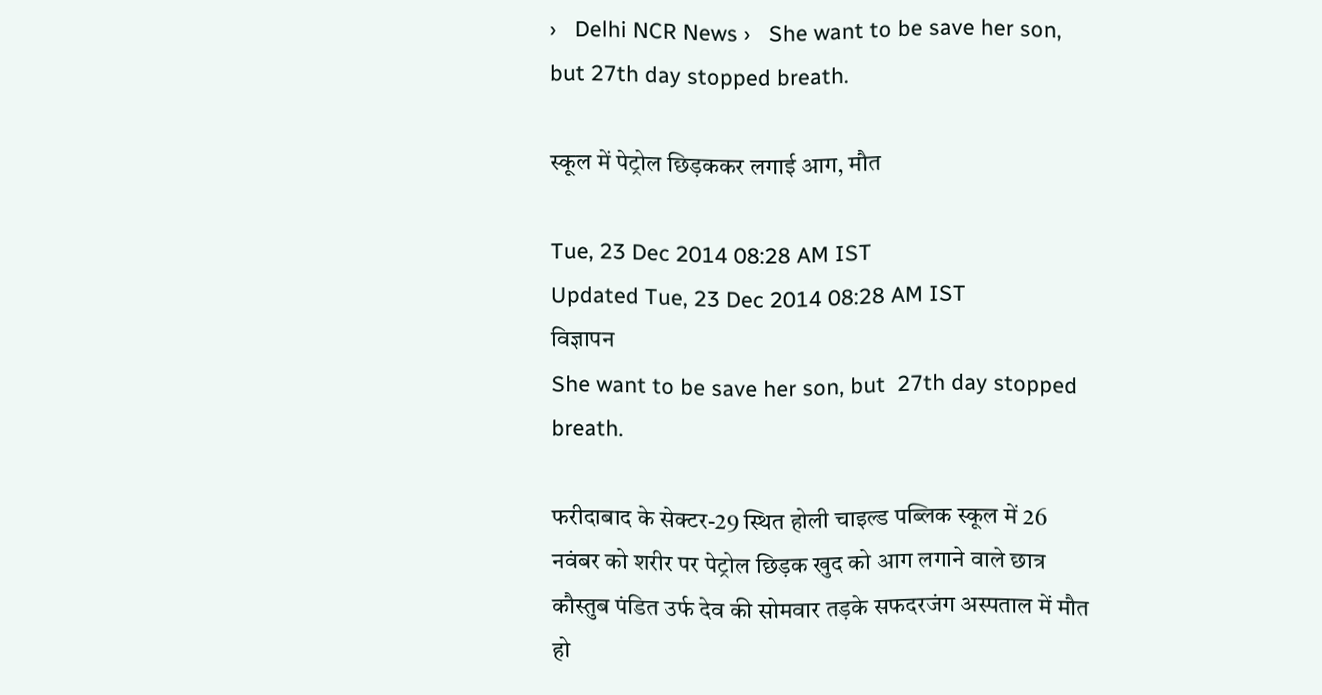›   Delhi NCR News ›   She want to be save her son, but 27th day stopped breath.

स्कूल में पेट्रोल छिड़ककर लगाई आग, मौत

Tue, 23 Dec 2014 08:28 AM IST
Updated Tue, 23 Dec 2014 08:28 AM IST
विज्ञापन
She want to be save her son, but  27th day stopped breath.

फरीदाबाद के सेक्टर-29 स्थित होली चाइल्ड पब्लिक स्कूल में 26 नवंबर को शरीर पर पेट्रोल छिड़क खुद को आग लगाने वाले छात्र कौस्तुब पंडित उर्फ देव की सोमवार तड़के सफदरजंग अस्पताल में मौत हो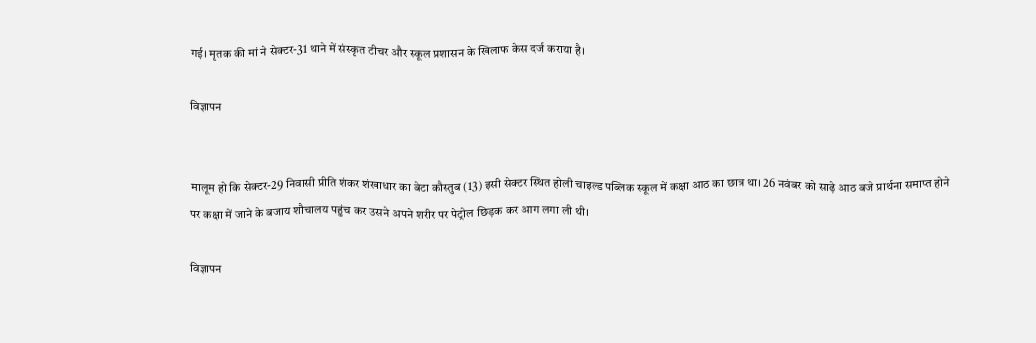गई। मृतक की मां ने सेक्टर-31 थाने में संस्कृत टीचर और स्कूल प्रशासन के खिलाफ केस दर्ज कराया है।

विज्ञापन


मालूम हो कि सेक्टर-29 निवासी प्रीति शंकर शंखाधार का बेटा कौस्तुब (13) इसी सेक्टर स्थित होली चाइल्ड पब्लिक स्कूल में कक्षा आठ का छात्र था। 26 नवंबर को साढ़े आठ बजे प्रार्थना समाप्त होने पर कक्षा में जाने के बजाय शौचालय पहुंच कर उसने अपने शरीर पर पेट्रोल छिड़क कर आग लगा ली थी।

विज्ञापन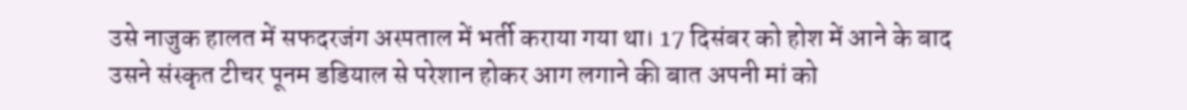उसे नाजुक हालत में सफदरजंग अस्पताल में भर्ती कराया गया था। 17 दिसंबर को होश में आने के बाद उसने संस्कृत टीचर पूनम डडियाल से परेशान होकर आग लगाने की बात अपनी मां को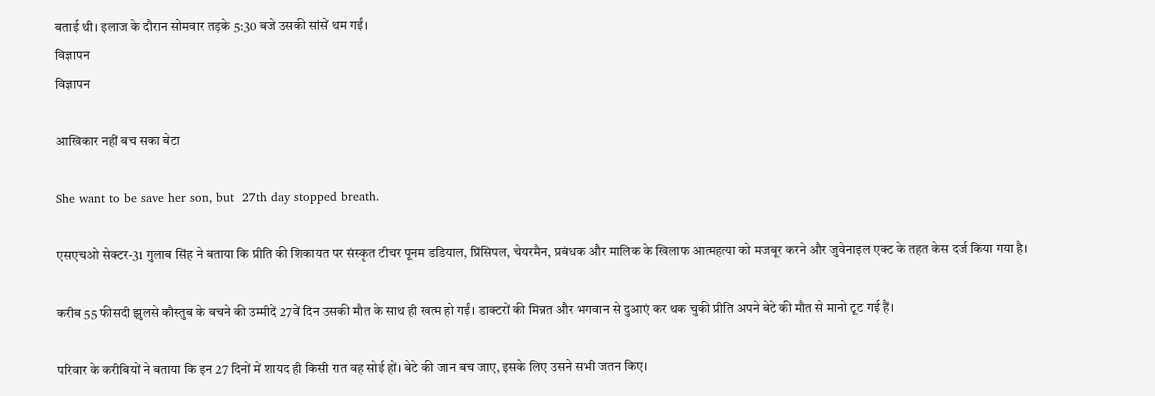बताई थी। इलाज के दौरान सोमवार तड़के 5:30 बजे उसकी सांसें थम गईं।
विज्ञापन
विज्ञापन

आखिकार नहीं बच सका बेटा

She want to be save her son, but  27th day stopped breath.

एसएचओ सेक्टर-31 गुलाब सिंह ने बताया कि प्रीति की शिकायत पर संस्कृत टीचर पूनम डडियाल, प्रिंसिपल, चेयरमैन, प्रबंधक और मालिक के खिलाफ आत्महत्या को मजबूर करने और जुवेनाइल एक्ट के तहत केस दर्ज किया गया है।

करीब 55 फीसदी झुलसे कौस्तुब के बचने की उम्मीदें 27वें दिन उसकी मौत के साथ ही खत्म हो गईं। डाक्टरों की मिन्नत और भगवान से दुआएं कर थक चुकी प्रीति अपने बेटे की मौत से मानो टूट गई हैं।

परिवार के करीबियों ने बताया कि इन 27 दिनों में शायद ही किसी रात वह सोई हों। बेटे की जान बच जाए, इसके लिए उसने सभी जतन किए।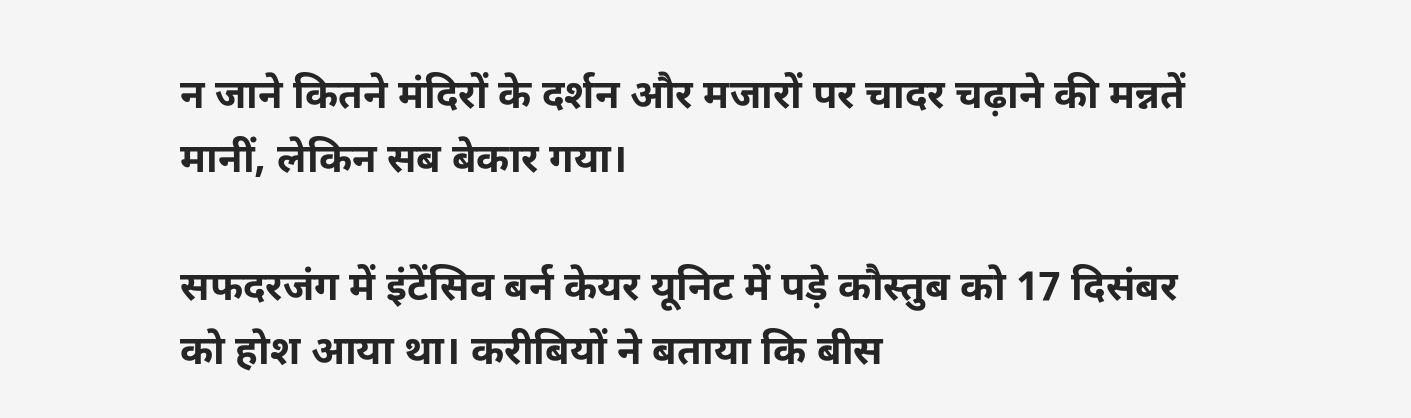न जाने कितने मंदिरों के दर्शन और मजारों पर चादर चढ़ाने की मन्नतें मानीं, लेकिन सब बेकार गया।

सफदरजंग में इंटेंसिव बर्न केयर यूनिट में पड़े कौस्तुब को 17 दिसंबर को होश आया था। करीबियों ने बताया कि बीस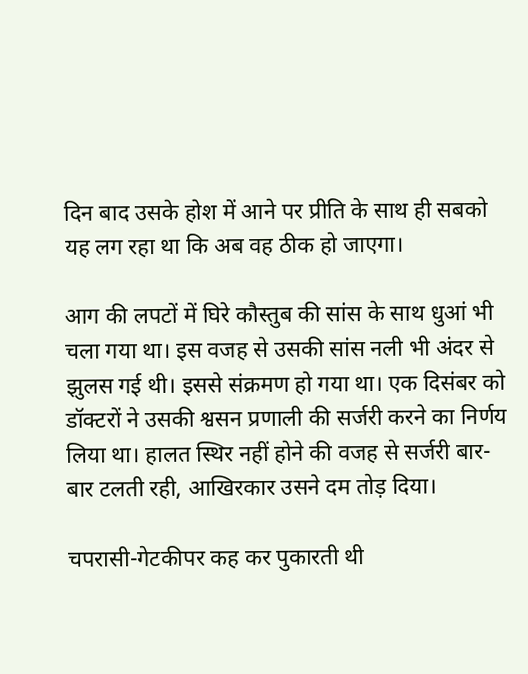दिन बाद उसके होश में आने पर प्रीति के साथ ही सबको यह लग रहा था कि अब वह ठीक हो जाएगा।

आग की लपटों में घिरे कौस्तुब की सांस के साथ धुआं भी चला गया था। इस वजह से उसकी सांस नली भी अंदर से झुलस गई थी। इससे संक्रमण हो गया था। एक दिसंबर को डॉक्टरों ने उसकी श्वसन प्रणाली की सर्जरी करने का निर्णय लिया था। हालत स्थिर नहीं होने की वजह से सर्जरी बार-बार टलती रही, आखिरकार उसने दम तोड़ दिया।

चपरासी-गेटकीपर कह कर पुकारती थी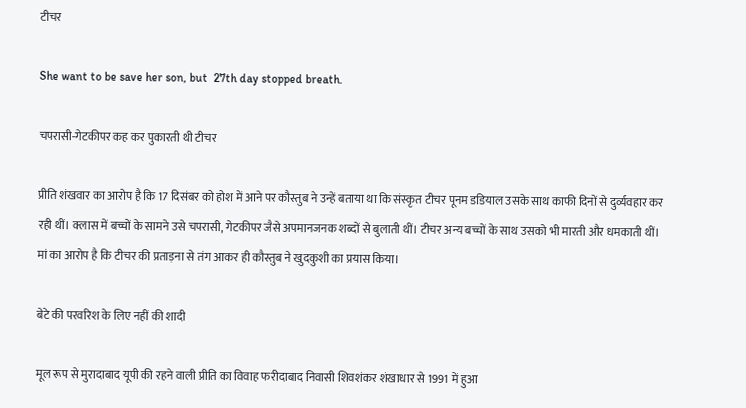टीचर

She want to be save her son, but  27th day stopped breath.

चपरासी-गेटकीपर कह कर पुकारती थी टीचर

प्रीति शंखवार का आरोप है कि 17 दिसंबर को होश में आने पर कौस्तुब ने उन्हें बताया था कि संस्कृत टीचर पूनम डडियाल उसके साथ काफी दिनों से दुर्व्यवहार कर रही थीं। क्लास में बच्चों के सामने उसे चपरासी, गेटकीपर जैसे अपमानजनक शब्दों से बुलाती थीं। टीचर अन्य बच्चों के साथ उसको भी मारती और धमकाती थीं। मां का आरोप है कि टीचर की प्रताड़ना से तंग आकर ही कौस्तुब ने खुदकुशी का प्रयास किया।

बेटे की परवरिश के लिए नहीं की शादी

मूल रूप से मुरादाबाद यूपी की रहने वाली प्रीति का विवाह फरीदाबाद निवासी शिवशंकर शंखाधार से 1991 में हुआ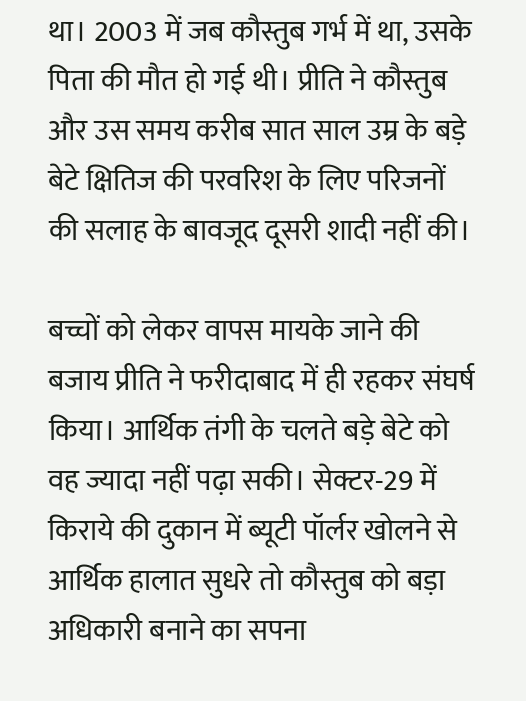था। 2003 में जब कौस्तुब गर्भ में था, उसके पिता की मौत हो गई थी। प्रीति ने कौस्तुब और उस समय करीब सात साल उम्र के बड़े बेटे क्षितिज की परवरिश के लिए परिजनों की सलाह के बावजूद दूसरी शादी नहीं की।

बच्चों को लेकर वापस मायके जाने की बजाय प्रीति ने फरीदाबाद में ही रहकर संघर्ष किया। आर्थिक तंगी के चलते बड़े बेटे को वह ज्यादा नहीं पढ़ा सकी। सेक्टर-29 में किराये की दुकान में ब्यूटी पॉर्लर खोलने से आर्थिक हालात सुधरे तो कौस्तुब को बड़ा अधिकारी बनाने का सपना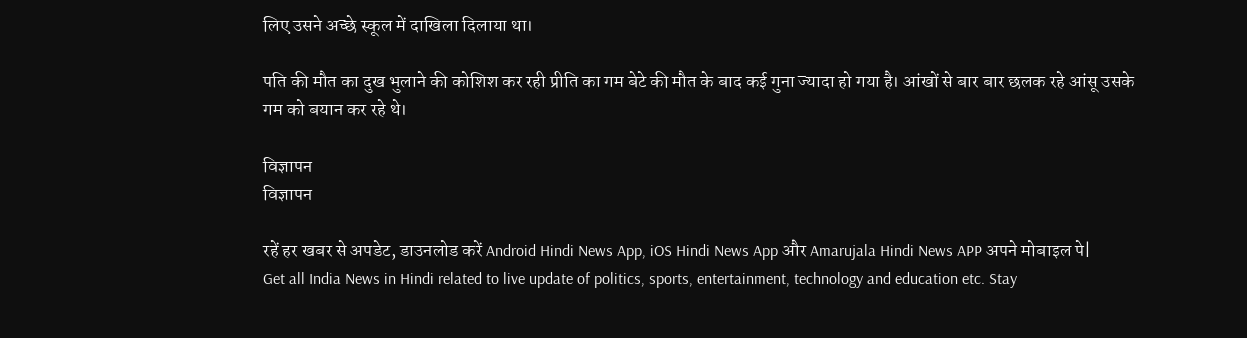लिए उसने अच्छे स्कूल में दाखिला दिलाया था।

पति की मौत का दुख भुलाने की कोशिश कर रही प्रीति का गम बेटे की मौत के बाद कई गुना ज्यादा हो गया है। आंखों से बार बार छलक रहे आंसू उसके गम को बयान कर रहे थे।

विज्ञापन
विज्ञापन

रहें हर खबर से अपडेट, डाउनलोड करें Android Hindi News App, iOS Hindi News App और Amarujala Hindi News APP अपने मोबाइल पे|
Get all India News in Hindi related to live update of politics, sports, entertainment, technology and education etc. Stay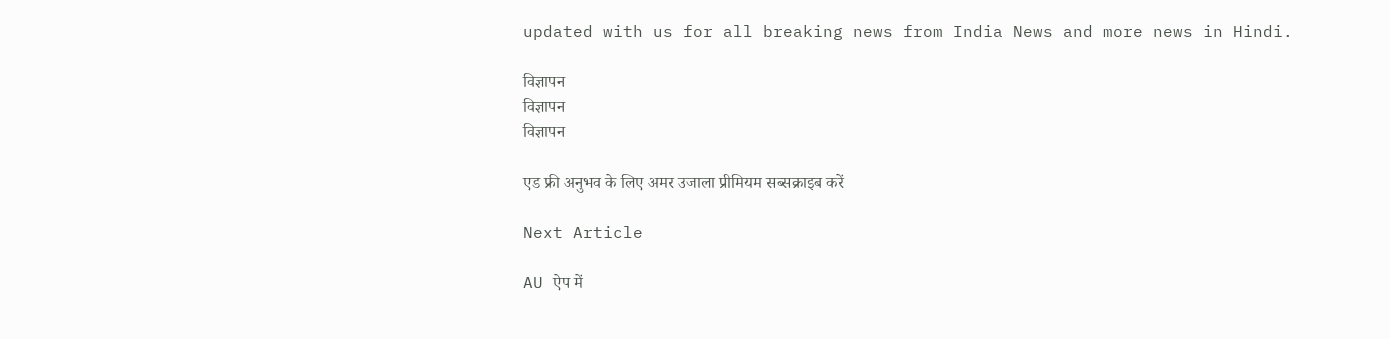updated with us for all breaking news from India News and more news in Hindi.

विज्ञापन
विज्ञापन
विज्ञापन

एड फ्री अनुभव के लिए अमर उजाला प्रीमियम सब्सक्राइब करें

Next Article

AU ऐप में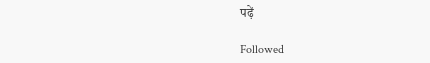पढ़ें

Followed